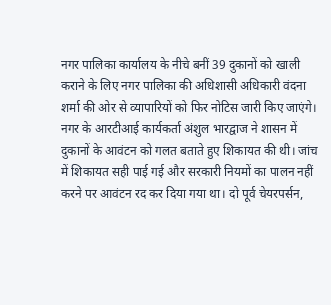नगर पालिका कार्यालय के नीचे बनीं 39 दुकानों को खाली कराने के लिए नगर पालिका की अधिशासी अधिकारी वंदना शर्मा की ओर से व्यापारियों को फिर नोटिस जारी किए जाएंगे।
नगर के आरटीआई कार्यकर्ता अंशुल भारद्वाज ने शासन में दुकानों के आवंटन को गलत बताते हुए शिकायत की थी। जांच में शिकायत सही पाई गई और सरकारी नियमों का पालन नहीं करने पर आवंटन रद कर दिया गया था। दो पूर्व चेयरपर्सन,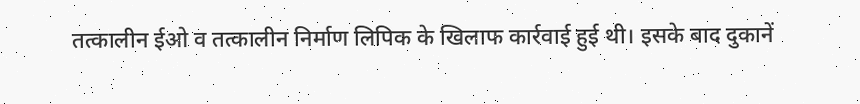तत्कालीन ईओ व तत्कालीन निर्माण लिपिक के खिलाफ कार्रवाई हुई थी। इसके बाद दुकानें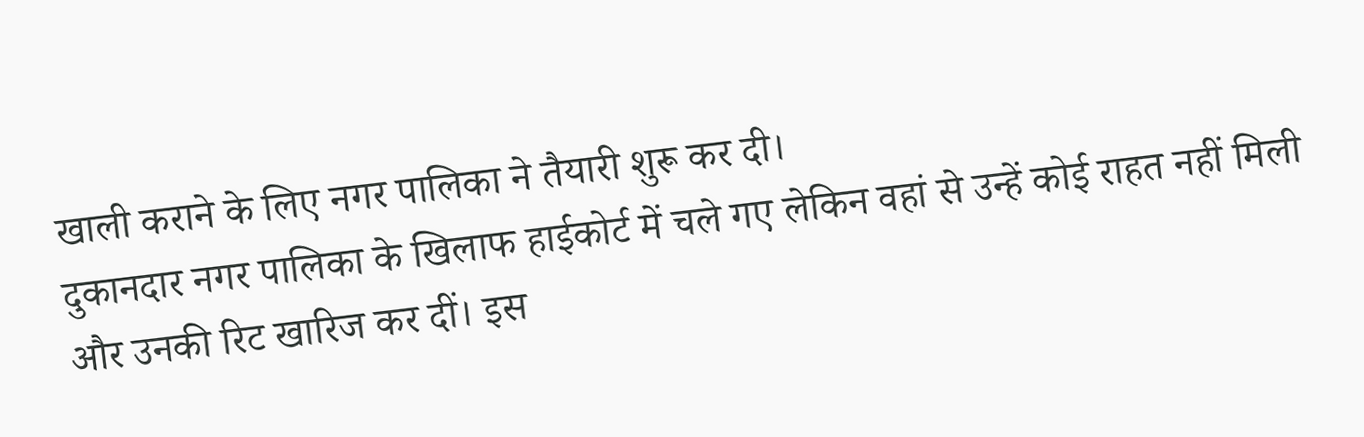खाली कराने के लिए नगर पालिका ने तैयारी शुरू कर दी।
दुकानदार नगर पालिका के खिलाफ हाईकोर्ट में चले गए लेकिन वहां से उन्हें कोई राहत नहीं मिली और उनकी रिट खारिज कर दीं। इस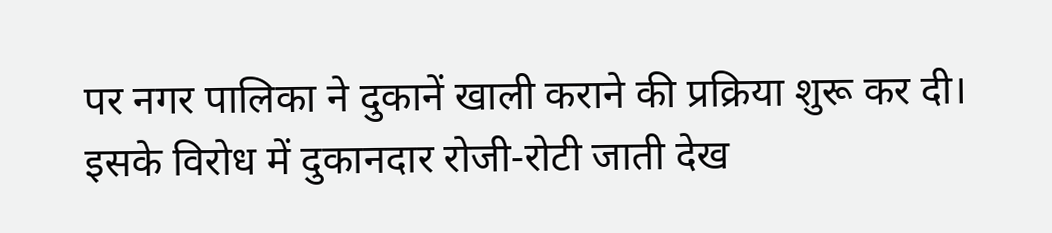पर नगर पालिका ने दुकानें खाली कराने की प्रक्रिया शुरू कर दी। इसके विरोध में दुकानदार रोजी-रोटी जाती देख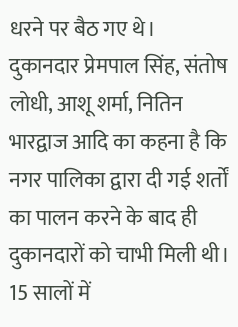धरने पर बैठ गए थे।
दुकानदार प्रेमपाल सिंह, संतोष लोधी, आशू शर्मा, नितिन भारद्वाज आदि का कहना है कि नगर पालिका द्वारा दी गई शर्तों का पालन करने के बाद ही दुकानदारों को चाभी मिली थी। 15 सालों में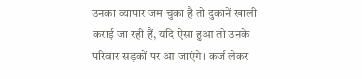उनका व्यापार जम चुका है तो दुकानें खाली कराई जा रही हैं, यदि ऐसा हुआ तो उनके परिवार सड़कों पर आ जाएंगे। कर्ज लेकर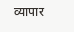व्यापार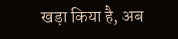खड़ा किया है, अब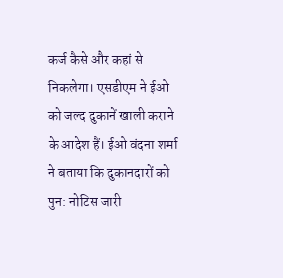कर्ज कैसे और कहां से निकलेगा। एसडीएम ने ईओ को जल्द दुकानें खाली कराने के आदेश हैं। ईओ वंदना शर्मा ने बताया कि दुकानदारों को पुन: नोटिस जारी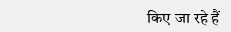किए जा रहे हैं